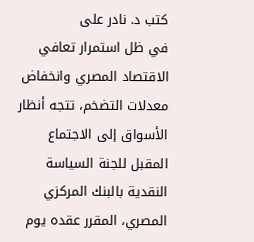كتب د. نادر على
في ظل استمرار تعافي الاقتصاد المصري وانخفاض معدلات التضخم، تتجه أنظار الأسواق إلى الاجتماع المقبل للجنة السياسة النقدية بالبنك المركزي المصري، المقرر عقده يوم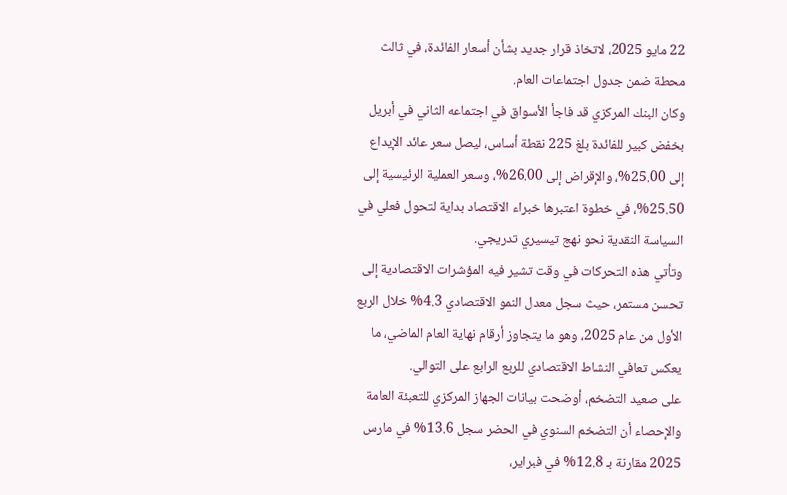22 مايو 2025، لاتخاذ قرار جديد بشأن أسعار الفائدة، في ثالث محطة ضمن جدول اجتماعات العام.
وكان البنك المركزي قد فاجأ الأسواق في اجتماعه الثاني في أبريل بخفض كبير للفائدة بلغ 225 نقطة أساس، ليصل سعر عائد الإيداع إلى 25.00%، والإقراض إلى 26.00%، وسعر العملية الرئيسية إلى 25.50%، في خطوة اعتبرها خبراء الاقتصاد بداية لتحول فعلي في السياسة النقدية نحو نهج تيسيري تدريجي.
وتأتي هذه التحركات في وقت تشير فيه المؤشرات الاقتصادية إلى تحسن مستمر، حيث سجل معدل النمو الاقتصادي 4.3% خلال الربع الأول من عام 2025، وهو ما يتجاوز أرقام نهاية العام الماضي، ما يعكس تعافي النشاط الاقتصادي للربع الرابع على التوالي.
على صعيد التضخم، أوضحت بيانات الجهاز المركزي للتعبئة العامة والإحصاء أن التضخم السنوي في الحضر سجل 13.6% في مارس 2025 مقارنة بـ 12.8% في فبراير،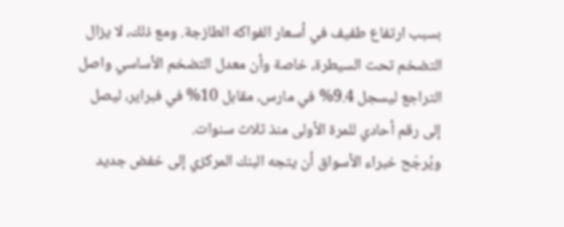بسبب ارتفاع طفيف في أسعار الفواكه الطازجة. ومع ذلك، لا يزال التضخم تحت السيطرة، خاصة وأن معدل التضخم الأساسي واصل التراجع ليسجل 9.4% في مارس، مقابل 10% في فبراير، ليصل إلى رقم أحادي للمرة الأولى منذ ثلاث سنوات.
ويُرجّح خبراء الأسواق أن يتجه البنك المركزي إلى خفض جديد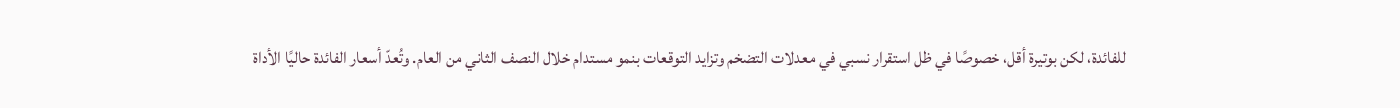للفائدة، لكن بوتيرة أقل، خصوصًا في ظل استقرار نسبي في معدلات التضخم وتزايد التوقعات بنمو مستدام خلال النصف الثاني من العام. وتُعدّ أسعار الفائدة حاليًا الأداة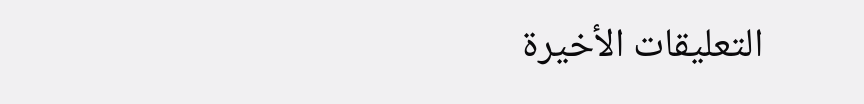التعليقات الأخيرة